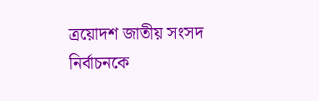ত্রয়োদশ জাতীয় সংসদ নির্বাচনকে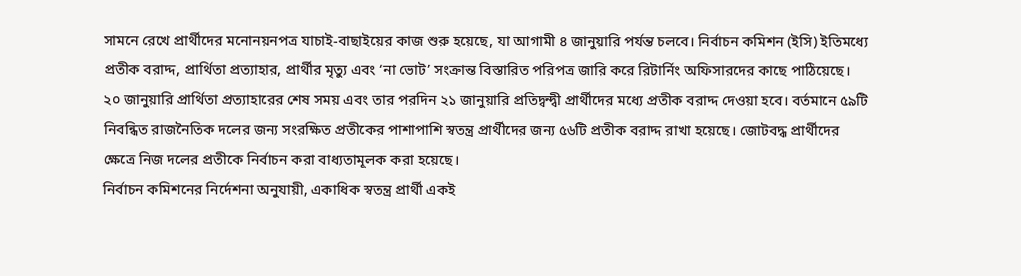সামনে রেখে প্রার্থীদের মনোনয়নপত্র যাচাই-বাছাইয়ের কাজ শুরু হয়েছে, যা আগামী ৪ জানুয়ারি পর্যন্ত চলবে। নির্বাচন কমিশন (ইসি) ইতিমধ্যে প্রতীক বরাদ্দ, প্রার্থিতা প্রত্যাহার, প্রার্থীর মৃত্যু এবং ‘না ভোট’ সংক্রান্ত বিস্তারিত পরিপত্র জারি করে রিটার্নিং অফিসারদের কাছে পাঠিয়েছে।
২০ জানুয়ারি প্রার্থিতা প্রত্যাহারের শেষ সময় এবং তার পরদিন ২১ জানুয়ারি প্রতিদ্বন্দ্বী প্রার্থীদের মধ্যে প্রতীক বরাদ্দ দেওয়া হবে। বর্তমানে ৫৯টি নিবন্ধিত রাজনৈতিক দলের জন্য সংরক্ষিত প্রতীকের পাশাপাশি স্বতন্ত্র প্রার্থীদের জন্য ৫৬টি প্রতীক বরাদ্দ রাখা হয়েছে। জোটবদ্ধ প্রার্থীদের ক্ষেত্রে নিজ দলের প্রতীকে নির্বাচন করা বাধ্যতামূলক করা হয়েছে।
নির্বাচন কমিশনের নির্দেশনা অনুযায়ী, একাধিক স্বতন্ত্র প্রার্থী একই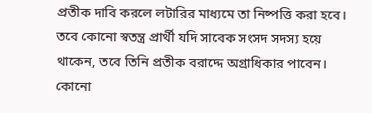প্রতীক দাবি করলে লটারির মাধ্যমে তা নিষ্পত্তি করা হবে। তবে কোনো স্বতন্ত্র প্রার্থী যদি সাবেক সংসদ সদস্য হয়ে থাকেন, তবে তিনি প্রতীক বরাদ্দে অগ্রাধিকার পাবেন। কোনো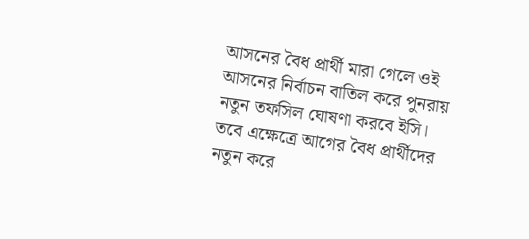আসনের বৈধ প্রার্থী মারা গেলে ওই আসনের নির্বাচন বাতিল করে পুনরায় নতুন তফসিল ঘোষণা করবে ইসি।
তবে এক্ষেত্রে আগের বৈধ প্রার্থীদের নতুন করে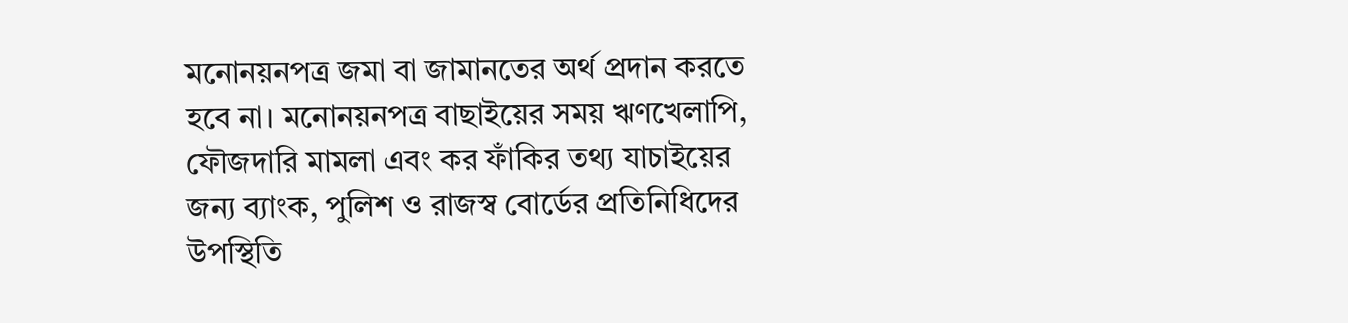মনোনয়নপত্র জমা বা জামানতের অর্থ প্রদান করতে হবে না। মনোনয়নপত্র বাছাইয়ের সময় ঋণখেলাপি, ফৌজদারি মামলা এবং কর ফাঁকির তথ্য যাচাইয়ের জন্য ব্যাংক, পুলিশ ও রাজস্ব বোর্ডের প্রতিনিধিদের উপস্থিতি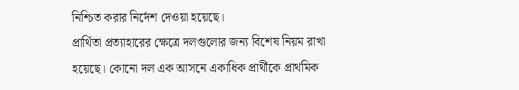নিশ্চিত করার নির্দেশ দেওয়া হয়েছে।
প্রার্থিতা প্রত্যাহারের ক্ষেত্রে দলগুলোর জন্য বিশেষ নিয়ম রাখা হয়েছে। কোনো দল এক আসনে একাধিক প্রার্থীকে প্রাথমিক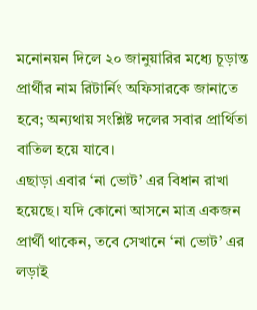মনোনয়ন দিলে ২০ জানুয়ারির মধ্যে চূড়ান্ত প্রার্থীর নাম রিটার্নিং অফিসারকে জানাতে হবে; অন্যথায় সংশ্লিষ্ট দলের সবার প্রার্থিতা বাতিল হয়ে যাবে।
এছাড়া এবার ‘না ভোট’ এর বিধান রাখা হয়েছে। যদি কোনো আসনে মাত্র একজন প্রার্থী থাকেন, তবে সেখানে ‘না ভোট’ এর লড়াই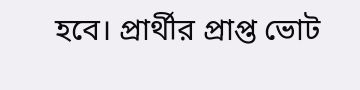হবে। প্রার্থীর প্রাপ্ত ভোট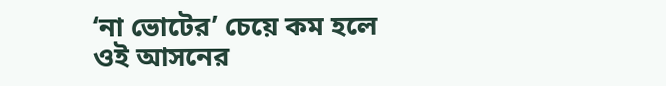‘না ভোটের’ চেয়ে কম হলে ওই আসনের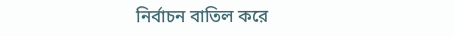নির্বাচন বাতিল করে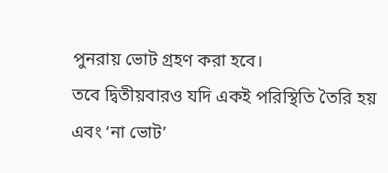পুনরায় ভোট গ্রহণ করা হবে।
তবে দ্বিতীয়বারও যদি একই পরিস্থিতি তৈরি হয় এবং ‘না ভোট’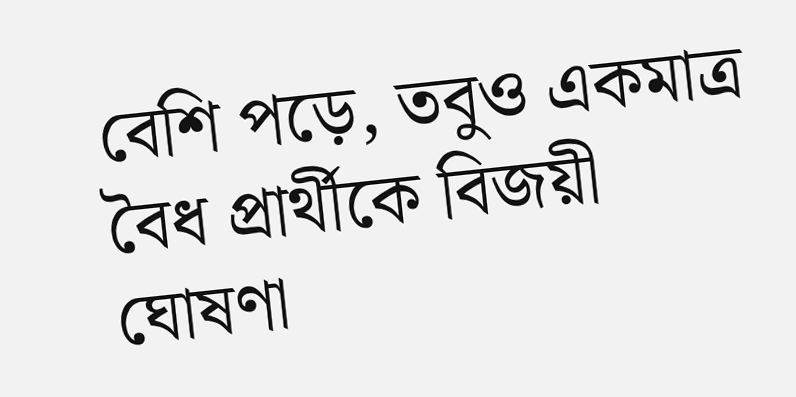বেশি পড়ে, তবুও একমাত্র বৈধ প্রার্থীকে বিজয়ী ঘোষণা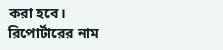করা হবে।
রিপোর্টারের নাম